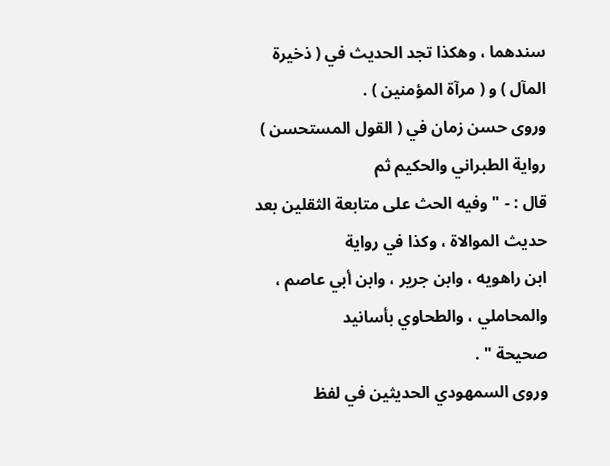سندهما ، وهكذا تجد الحديث في ( ذخيرة المآل ) و ( مرآة المؤمنين ) .
وروى حسن زمان في ( القول المستحسن ) رواية الطبراني والحكيم ثم
قال : - " وفيه الحث على متابعة الثقلين بعد حديث الموالاة ، وكذا في رواية
ابن راهويه ، وابن جرير ، وابن أبي عاصم ، والمحاملي ، والطحاوي بأسانيد
صحيحة " .
وروى السمهودي الحديثين في لفظ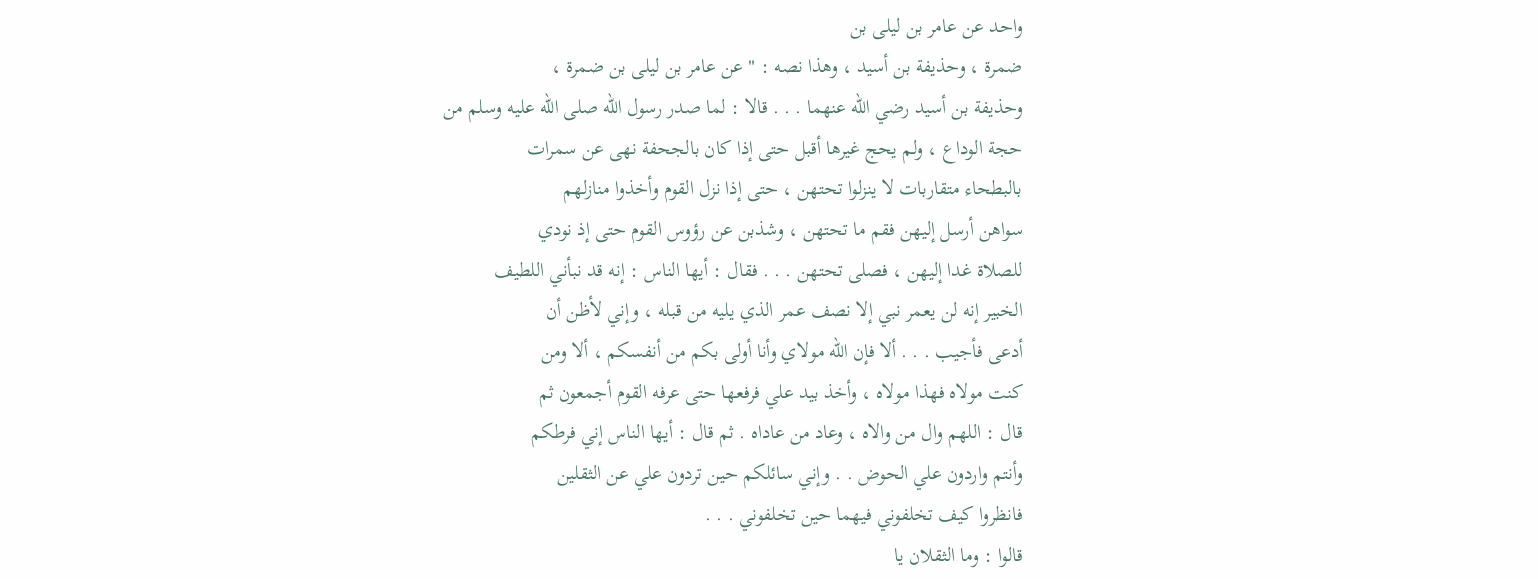واحد عن عامر بن ليلى بن
ضمرة ، وحذيفة بن أسيد ، وهذا نصه : " عن عامر بن ليلى بن ضمرة ،
وحذيفة بن أسيد رضي الله عنهما . . . قالا : لما صدر رسول الله صلى الله عليه وسلم من
حجة الوداع ، ولم يحج غيرها أقبل حتى إذا كان بالجحفة نهى عن سمرات
بالبطحاء متقاربات لا ينزلوا تحتهن ، حتى إذا نزل القوم وأخذوا منازلهم
سواهن أرسل إليهن فقم ما تحتهن ، وشذبن عن رؤوس القوم حتى إذ نودي
للصلاة غدا إليهن ، فصلى تحتهن . . . فقال : أيها الناس : إنه قد نبأني اللطيف
الخبير إنه لن يعمر نبي إلا نصف عمر الذي يليه من قبله ، وإني لأظن أن
أدعى فأجيب . . . ألا فإن الله مولاي وأنا أولى بكم من أنفسكم ، ألا ومن
كنت مولاه فهذا مولاه ، وأخذ بيد علي فرفعها حتى عرفه القوم أجمعون ثم
قال : اللهم وال من والاه ، وعاد من عاداه . ثم قال : أيها الناس إني فرطكم
وأنتم واردون علي الحوض . . وإني سائلكم حين تردون علي عن الثقلين
فانظروا كيف تخلفوني فيهما حين تخلفوني . . .
قالوا : وما الثقلان يا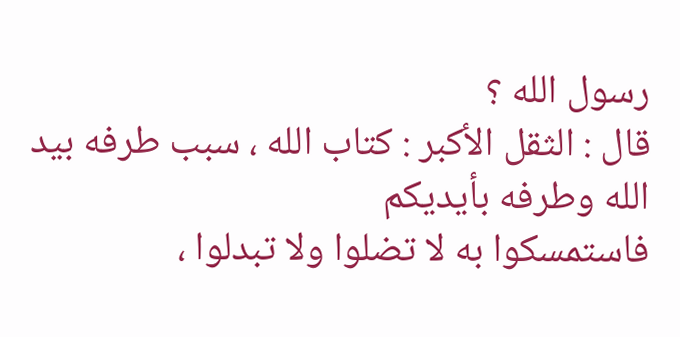رسول الله ؟
قال : الثقل الأكبر : كتاب الله ، سبب طرفه بيد الله وطرفه بأيديكم
فاستمسكوا به لا تضلوا ولا تبدلوا ،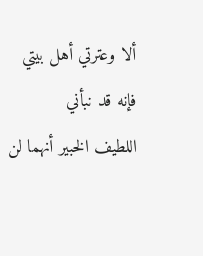ألا وعترتي أهل بيتي فإنه قد نبأني
اللطيف الخبير أنهما لن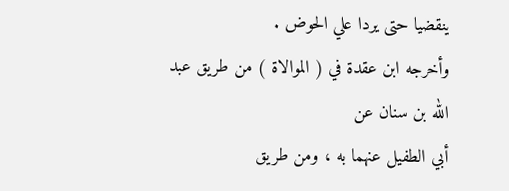ينقضيا حتى يردا علي الحوض .
وأخرجه ابن عقدة في ( الموالاة ) من طريق عبد الله بن سنان عن
أبي الطفيل عنهما به ، ومن طريق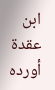ابن عقدة أورده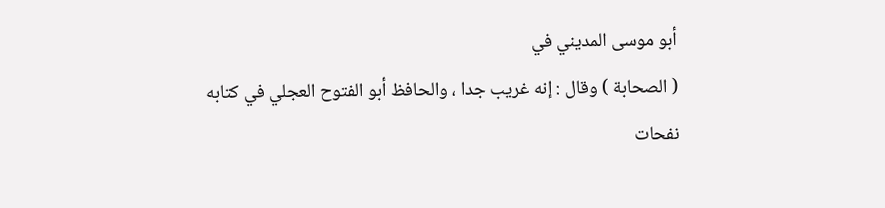أبو موسى المديني في
( الصحابة ) وقال : إنه غريب جدا ، والحافظ أبو الفتوح العجلي في كتابه
نفحات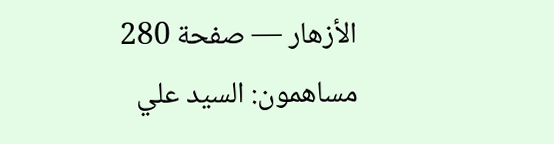الأزهار — صفحة 280
مساهمون: السيد علي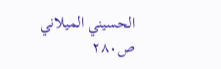الحسيني الميلاني
ص٢٨٠